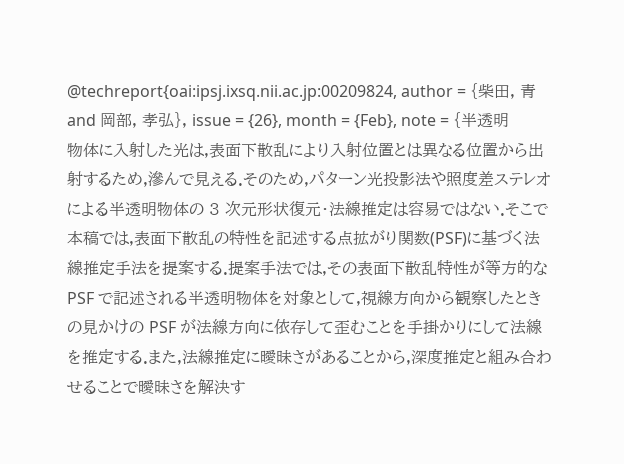@techreport{oai:ipsj.ixsq.nii.ac.jp:00209824, author = {柴田, 青 and 岡部, 孝弘}, issue = {26}, month = {Feb}, note = {半透明物体に入射した光は,表面下散乱により入射位置とは異なる位置から出射するため,滲んで見える.そのため,パターン光投影法や照度差ステレオによる半透明物体の 3 次元形状復元・法線推定は容易ではない.そこで本稿では,表面下散乱の特性を記述する点拡がり関数(PSF)に基づく法線推定手法を提案する.提案手法では,その表面下散乱特性が等方的な PSF で記述される半透明物体を対象として,視線方向から観察したときの見かけの PSF が法線方向に依存して歪むことを手掛かりにして法線を推定する.また,法線推定に曖昧さがあることから,深度推定と組み合わせることで曖昧さを解決す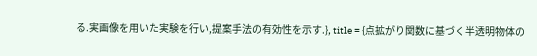る.実画像を用いた実験を行い,提案手法の有効性を示す.}, title = {点拡がり関数に基づく半透明物体の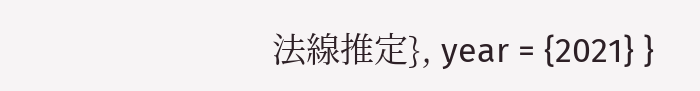法線推定}, year = {2021} }